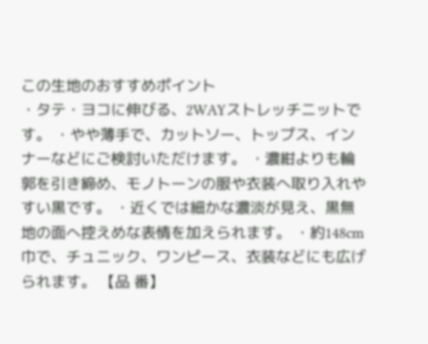この生地のおすすめポイント
・タテ・ヨコに伸びる、2WAYストレッチニットです。 ・やや薄手で、カットソー、トップス、インナーなどにご検討いただけます。 ・濃紺よりも輪郭を引き締め、モノトーンの服や衣装へ取り入れやすい黒です。 ・近くでは細かな濃淡が見え、黒無地の面へ控えめな表情を加えられます。 ・約148cm巾で、チュニック、ワンピース、衣装などにも広げられます。 【品 番】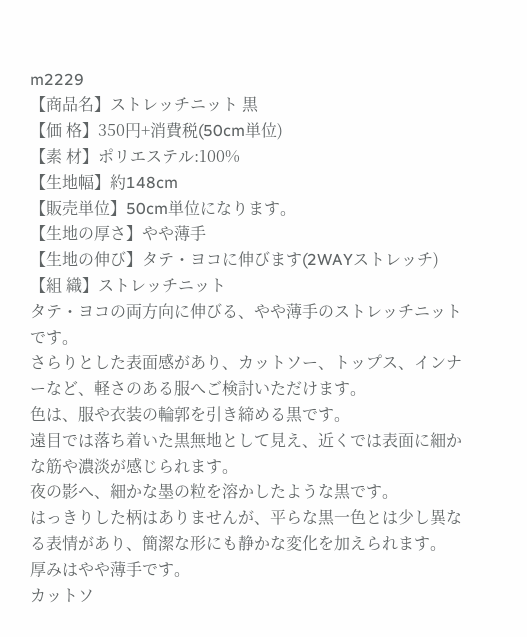m2229
【商品名】ストレッチニット 黒
【価 格】350円+消費税(50cm単位)
【素 材】ポリエステル:100%
【生地幅】約148cm
【販売単位】50cm単位になります。
【生地の厚さ】やや薄手
【生地の伸び】タテ・ヨコに伸びます(2WAYストレッチ)
【組 織】ストレッチニット
タテ・ヨコの両方向に伸びる、やや薄手のストレッチニットです。
さらりとした表面感があり、カットソー、トップス、インナーなど、軽さのある服へご検討いただけます。
色は、服や衣装の輪郭を引き締める黒です。
遠目では落ち着いた黒無地として見え、近くでは表面に細かな筋や濃淡が感じられます。
夜の影へ、細かな墨の粒を溶かしたような黒です。
はっきりした柄はありませんが、平らな黒一色とは少し異なる表情があり、簡潔な形にも静かな変化を加えられます。
厚みはやや薄手です。
カットソ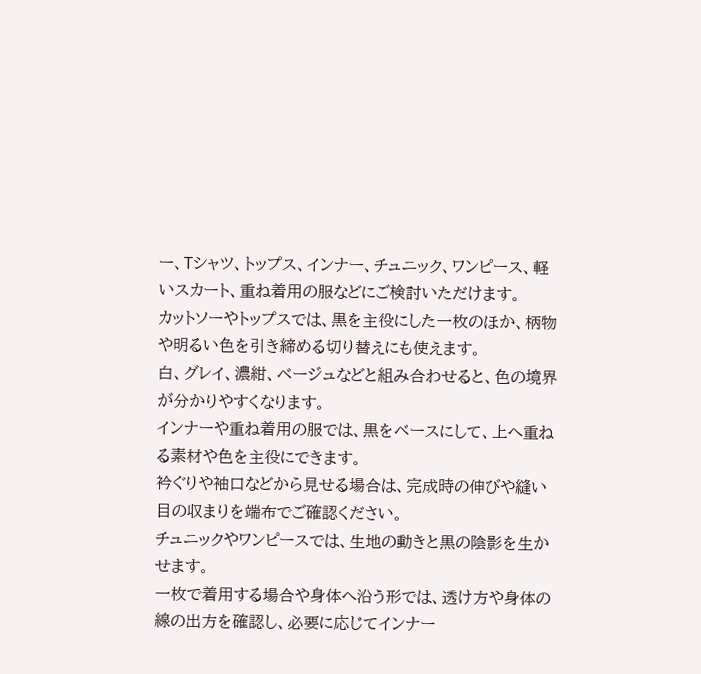ー、Tシャツ、トップス、インナー、チュニック、ワンピース、軽いスカート、重ね着用の服などにご検討いただけます。
カットソーやトップスでは、黒を主役にした一枚のほか、柄物や明るい色を引き締める切り替えにも使えます。
白、グレイ、濃紺、ベージュなどと組み合わせると、色の境界が分かりやすくなります。
インナーや重ね着用の服では、黒をベースにして、上へ重ねる素材や色を主役にできます。
衿ぐりや袖口などから見せる場合は、完成時の伸びや縫い目の収まりを端布でご確認ください。
チュニックやワンピースでは、生地の動きと黒の陰影を生かせます。
一枚で着用する場合や身体へ沿う形では、透け方や身体の線の出方を確認し、必要に応じてインナー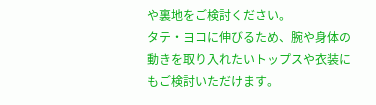や裏地をご検討ください。
タテ・ヨコに伸びるため、腕や身体の動きを取り入れたいトップスや衣装にもご検討いただけます。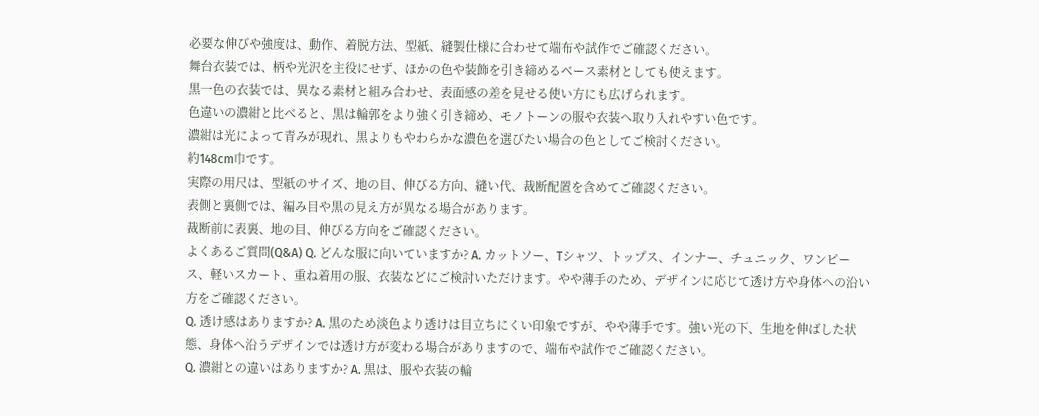必要な伸びや強度は、動作、着脱方法、型紙、縫製仕様に合わせて端布や試作でご確認ください。
舞台衣装では、柄や光沢を主役にせず、ほかの色や装飾を引き締めるベース素材としても使えます。
黒一色の衣装では、異なる素材と組み合わせ、表面感の差を見せる使い方にも広げられます。
色違いの濃紺と比べると、黒は輪郭をより強く引き締め、モノトーンの服や衣装へ取り入れやすい色です。
濃紺は光によって青みが現れ、黒よりもやわらかな濃色を選びたい場合の色としてご検討ください。
約148cm巾です。
実際の用尺は、型紙のサイズ、地の目、伸びる方向、縫い代、裁断配置を含めてご確認ください。
表側と裏側では、編み目や黒の見え方が異なる場合があります。
裁断前に表裏、地の目、伸びる方向をご確認ください。
よくあるご質問(Q&A) Q. どんな服に向いていますか? A. カットソー、Tシャツ、トップス、インナー、チュニック、ワンピース、軽いスカート、重ね着用の服、衣装などにご検討いただけます。やや薄手のため、デザインに応じて透け方や身体への沿い方をご確認ください。
Q. 透け感はありますか? A. 黒のため淡色より透けは目立ちにくい印象ですが、やや薄手です。強い光の下、生地を伸ばした状態、身体へ沿うデザインでは透け方が変わる場合がありますので、端布や試作でご確認ください。
Q. 濃紺との違いはありますか? A. 黒は、服や衣装の輪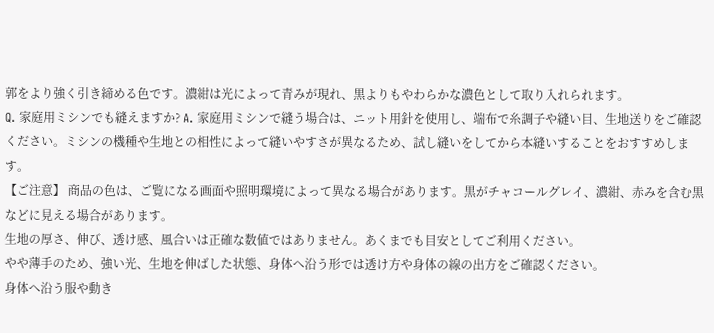郭をより強く引き締める色です。濃紺は光によって青みが現れ、黒よりもやわらかな濃色として取り入れられます。
Q. 家庭用ミシンでも縫えますか? A. 家庭用ミシンで縫う場合は、ニット用針を使用し、端布で糸調子や縫い目、生地送りをご確認ください。ミシンの機種や生地との相性によって縫いやすさが異なるため、試し縫いをしてから本縫いすることをおすすめします。
【ご注意】 商品の色は、ご覧になる画面や照明環境によって異なる場合があります。黒がチャコールグレイ、濃紺、赤みを含む黒などに見える場合があります。
生地の厚さ、伸び、透け感、風合いは正確な数値ではありません。あくまでも目安としてご利用ください。
やや薄手のため、強い光、生地を伸ばした状態、身体へ沿う形では透け方や身体の線の出方をご確認ください。
身体へ沿う服や動き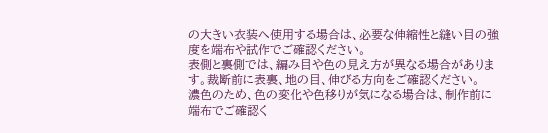の大きい衣装へ使用する場合は、必要な伸縮性と縫い目の強度を端布や試作でご確認ください。
表側と裏側では、編み目や色の見え方が異なる場合があります。裁断前に表裏、地の目、伸びる方向をご確認ください。
濃色のため、色の変化や色移りが気になる場合は、制作前に端布でご確認く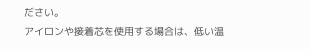ださい。
アイロンや接着芯を使用する場合は、低い温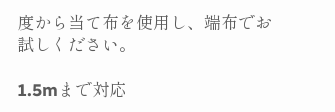度から当て布を使用し、端布でお試しください。

1.5mまで対応